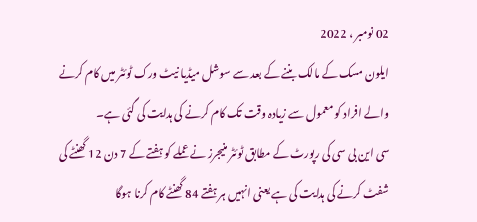02 نومبر ، 2022
ایلون مسک کے مالک بننے کے بعد سے سوشل میڈیا نیٹ ورک ٹوئٹر میں کام کرنے والے افراد کو معمول سے زیادہ وقت تک کام کرنے کی ہدایت کی گئی ہے۔
سی این بی سی کی رپورٹ کے مطابق ٹوئٹر منیجرز نے عملے کو ہفتے کے 7 دن 12 گھنٹے کی شفٹ کرنے کی ہدایت کی ہے یعنی انہیں ہر ہفتے 84 گھنٹے کام کرنا ہوگا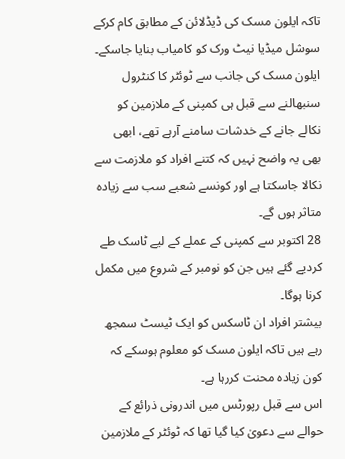تاکہ ایلون مسک کی ڈیڈلائن کے مطابق کام کرکے سوشل میڈیا نیٹ ورک کو کامیاب بنایا جاسکے۔
ایلون مسک کی جانب سے ٹوئٹر کا کنٹرول سنبھالنے سے قبل ہی کمپنی کے ملازمین کو نکالے جانے کے خدشات سامنے آرہے تھے، ابھی بھی یہ واضح نہیں کہ کتنے افراد کو ملازمت سے نکالا جاسکتا ہے اور کونسے شعبے سب سے زیادہ متاثر ہوں گے۔
28 اکتوبر سے کمپنی کے عملے کے لیے ٹاسک طے کردیے گئے ہیں جن کو نومبر کے شروع میں مکمل کرنا ہوگا۔
بیشتر افراد ان ٹاسکس کو ایک ٹیسٹ سمجھ رہے ہیں تاکہ ایلون مسک کو معلوم ہوسکے کہ کون زیادہ محنت کررہا ہے۔
اس سے قبل رپورٹس میں اندرونی ذرائع کے حوالے سے دعویٰ کیا گیا تھا کہ ٹوئٹر کے ملازمین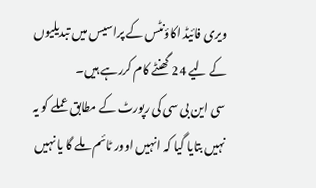ویری فائیڈ اکاؤنٹس کے پراسیس میں تبدیلیوں کے لیے 24 گھنٹے کام کررہے ہیں۔
سی این بی سی کی رپورٹ کے مطابق عملے کو یہ نہیں بتایا گیا کہ انہیں اوور ٹائم ملے گا یا نہیں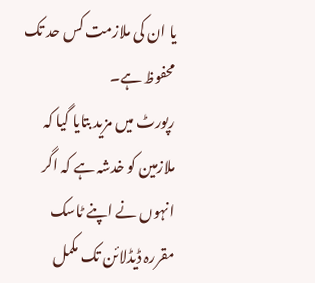یا ان کی ملازمت کس حد تک محفوظ ہے۔
رپورٹ میں مزید بتایا گیا کہ ملازمین کو خدشہ ہے کہ اگر انہوں نے اپنے ٹاسک مقررہ ڈیڈلائن تک مکمل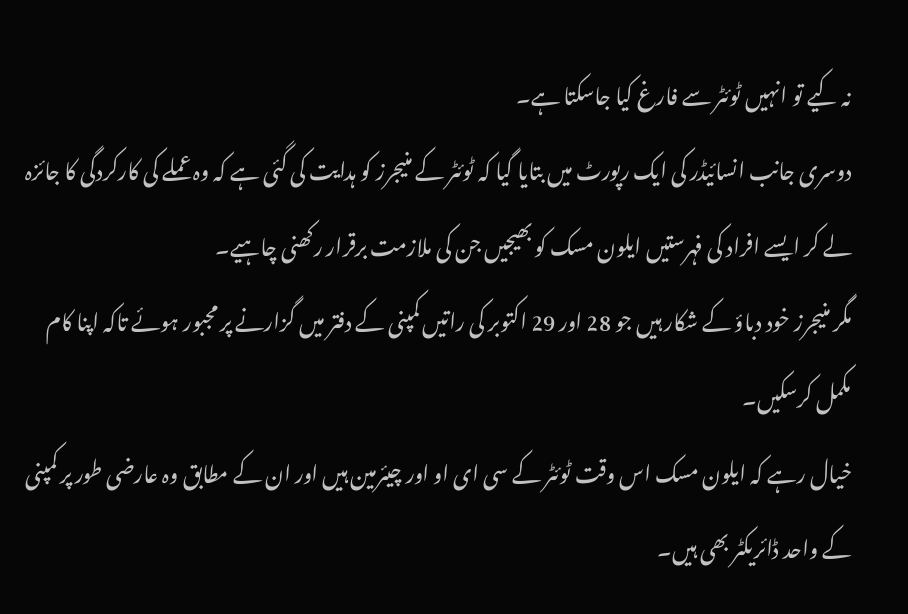نہ کیے تو انہیں ٹوئٹر سے فارغ کیا جاسکتا ہے۔
دوسری جانب انسائیڈر کی ایک رپورٹ میں بتایا گیا کہ ٹوئٹر کے منیجرز کو ہدایت کی گئی ہے کہ وہ عملے کی کارکردگی کا جائزہ لے کر ایسے افراد کی فہرستیں ایلون مسک کو بھیجیں جن کی ملازمت برقرار رکھنی چاہیے۔
مگر منیجرز خود دباؤ کے شکار ہیں جو 28 اور 29 اکتوبر کی راتیں کمپنی کے دفتر میں گزارنے پر مجبور ہوئے تاکہ اپنا کام مکمل کرسکیں۔
خیال رہے کہ ایلون مسک اس وقت ٹوئٹر کے سی ای او اور چیئرمین ہیں اور ان کے مطابق وہ عارضی طور پر کمپنی کے واحد ڈائریکٹر بھی ہیں۔